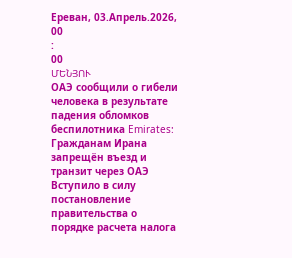Ереван, 03.Апрель.2026,
00
:
00
ՄԵՆՅՈՒ
ОАЭ сообщили о гибели человека в результате падения обломков беспилотника Emirates: Гражданам Ирана запрещён въезд и транзит через ОАЭ Вступило в силу постановление правительства о порядке расчета налога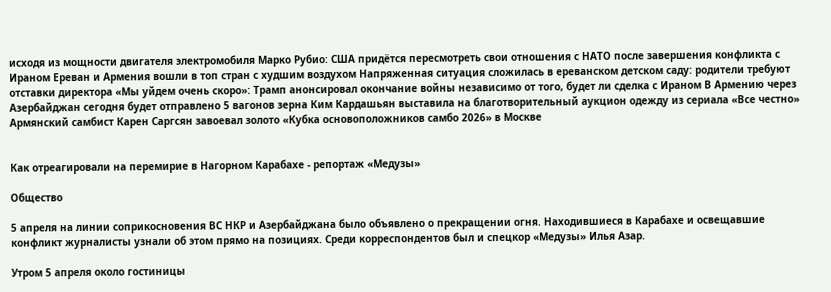исходя из мощности двигателя электромобиля Марко Рубио: США придётся пересмотреть свои отношения с НАТО после завершения конфликта с Ираном Ереван и Армения вошли в топ стран с худшим воздухом Напряженная ситуация сложилась в ереванском детском саду: родители требуют отставки директора «Мы уйдем очень скоро»: Трамп анонсировал окончание войны независимо от того, будет ли сделка с Ираном В Армению через Азербайджан сегодня будет отправлено 5 вагонов зерна Ким Кардашьян выставила на благотворительный аукцион одежду из сериала «Все честно» Армянский самбист Карен Саргсян завоевал золото «Кубка основоположников самбо 2026» в Москве


Как отреагировали на перемирие в Нагорном Карабахе - репортаж «Медузы»

Общество

5 апреля на линии соприкосновения ВС НКР и Азербайджана было объявлено о прекращении огня. Находившиеся в Карабахе и освещавшие конфликт журналисты узнали об этом прямо на позициях. Среди корреспондентов был и спецкор «Медузы» Илья Азар.

Утром 5 апреля около гостиницы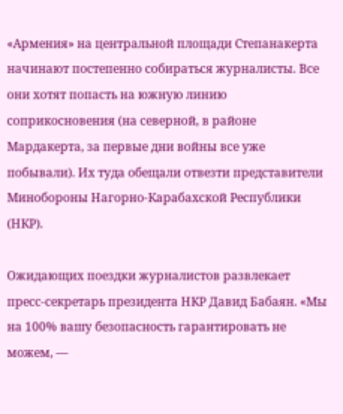«Армения» на центральной площади Степанакерта начинают постепенно собираться журналисты. Все они хотят попасть на южную линию соприкосновения (на северной, в районе Мардакерта, за первые дни войны все уже побывали). Их туда обещали отвезти представители Минобороны Нагорно-Карабахской Республики (НКР).

Ожидающих поездки журналистов развлекает пресс-секретарь президента НКР Давид Бабаян. «Мы на 100% вашу безопасность гарантировать не можем, —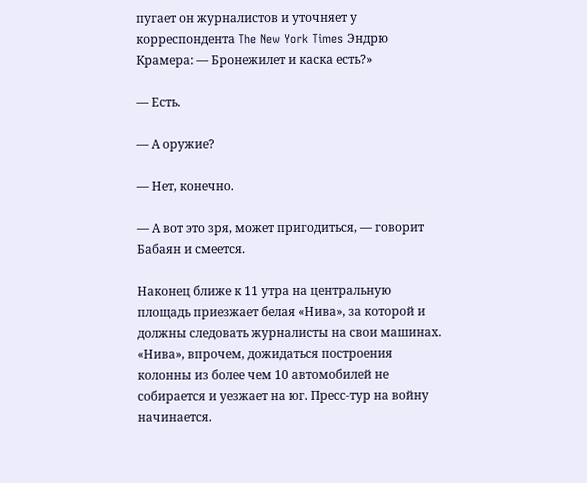пугает он журналистов и уточняет у корреспондента The New York Times Эндрю Крамера: — Бронежилет и каска есть?»

— Есть.

— А оружие?

— Нет, конечно.

— А вот это зря, может пригодиться, — говорит Бабаян и смеется.

Наконец ближе к 11 утра на центральную площадь приезжает белая «Нива», за которой и должны следовать журналисты на свои машинах. «Нива», впрочем, дожидаться построения колонны из более чем 10 автомобилей не собирается и уезжает на юг. Пресс-тур на войну начинается.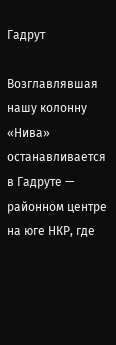Гадрут

Возглавлявшая нашу колонну «Нива» останавливается в Гадруте — районном центре на юге НКР, где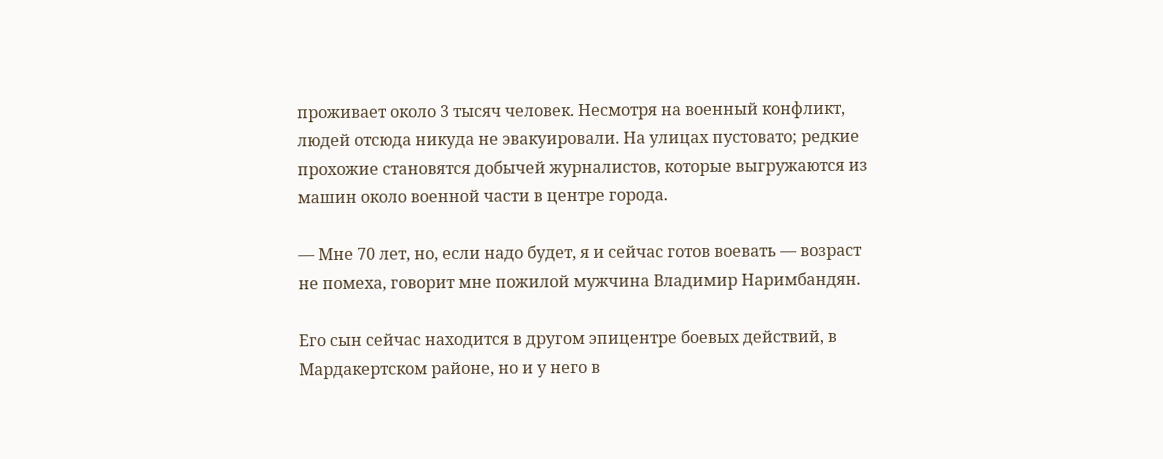проживает около 3 тысяч человек. Несмотря на военный конфликт, людей отсюда никуда не эвакуировали. На улицах пустовато; редкие прохожие становятся добычей журналистов, которые выгружаются из машин около военной части в центре города.

— Мне 70 лет, но, если надо будет, я и сейчас готов воевать — возраст не помеха, говорит мне пожилой мужчина Владимир Наримбандян.

Его сын сейчас находится в другом эпицентре боевых действий, в Мардакертском районе, но и у него в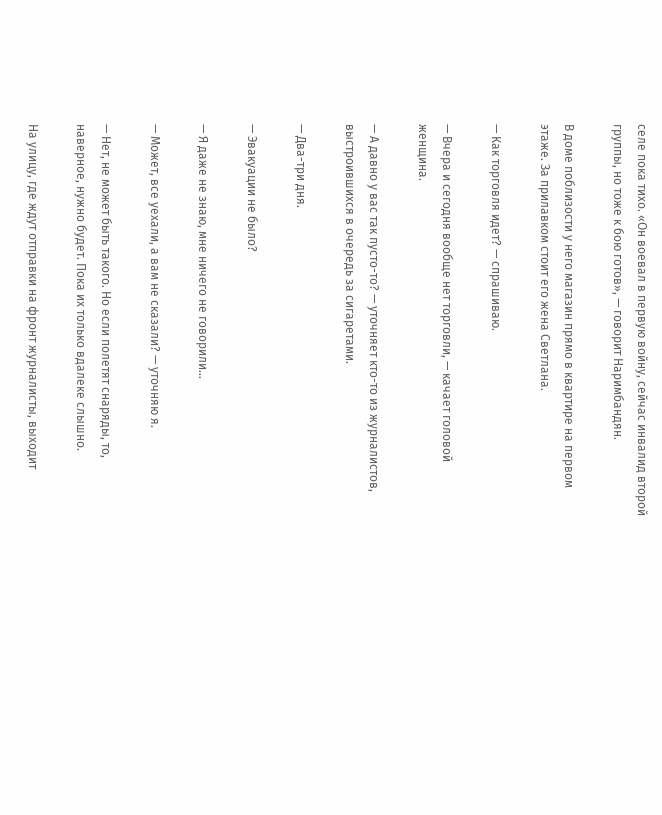селе пока тихо. «Он воевал в первую войну, сейчас инвалид второй группы, но тоже к бою готов», — говорит Наримбандян.

В доме поблизости у него магазин прямо в квартире на первом этаже. За прилавком стоит его жена Светлана.

— Как торговля идет? — спрашиваю.

— Вчера и сегодня вообще нет торговли, — качает головой женщина.

— А давно у вас так пусто-то? — уточняет кто-то из журналистов, выстроившихся в очередь за сигаретами.

— Два-три дня.

— Эвакуации не было?

— Я даже не знаю, мне ничего не говорили…

— Может, все уехали, а вам не сказали? — уточняю я.

— Нет, не может быть такого. Но если полетят снаряды, то, наверное, нужно будет. Пока их только вдалеке слышно.

На улицу, где ждут отправки на фронт журналисты, выходит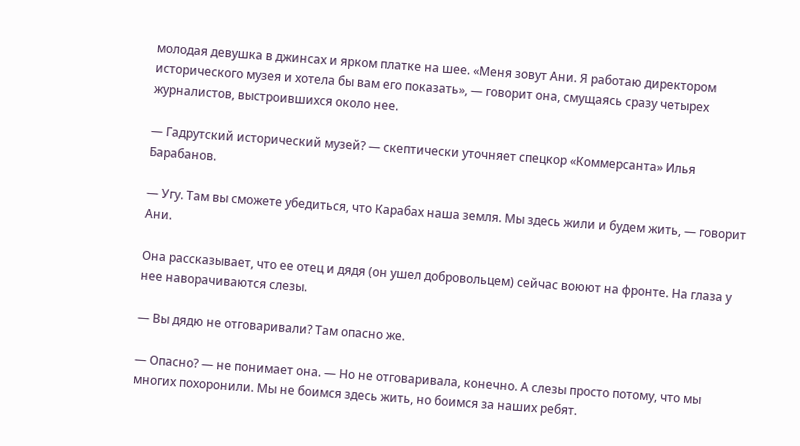молодая девушка в джинсах и ярком платке на шее. «Меня зовут Ани. Я работаю директором исторического музея и хотела бы вам его показать», — говорит она, смущаясь сразу четырех журналистов, выстроившихся около нее.

— Гадрутский исторический музей? — скептически уточняет спецкор «Коммерсанта» Илья Барабанов.

— Угу. Там вы сможете убедиться, что Карабах наша земля. Мы здесь жили и будем жить, — говорит Ани.

Она рассказывает, что ее отец и дядя (он ушел добровольцем) сейчас воюют на фронте. На глаза у нее наворачиваются слезы.

— Вы дядю не отговаривали? Там опасно же.

— Опасно? — не понимает она. — Но не отговаривала, конечно. А слезы просто потому, что мы многих похоронили. Мы не боимся здесь жить, но боимся за наших ребят.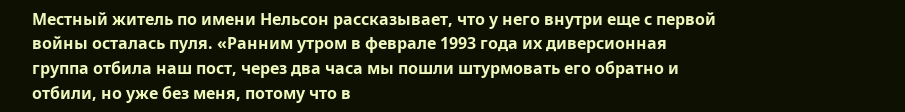Местный житель по имени Нельсон рассказывает, что у него внутри еще с первой войны осталась пуля. «Ранним утром в феврале 1993 года их диверсионная группа отбила наш пост, через два часа мы пошли штурмовать его обратно и отбили, но уже без меня, потому что в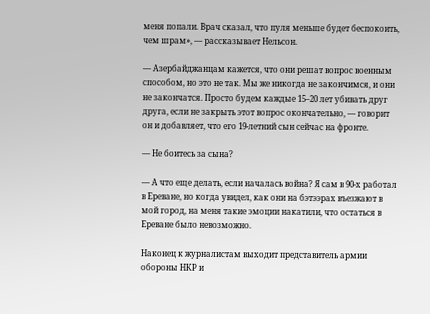меня попали. Врач сказал, что пуля меньше будет беспокоить, чем шрам», — рассказывает Нельсон.

— Азербайджанцам кажется, что они решат вопрос военным способом, но это не так. Мы же никогда не закончимся, и они не закончатся. Просто будем каждые 15–20 лет убивать друг друга, если не закрыть этот вопрос окончательно, — говорит он и добавляет, что его 19-летний сын сейчас на фронте.

— Не боитесь за сына?

— А что еще делать, если началась война? Я сам в 90-х работал в Ереване, но когда увидел, как они на бэтээрах въезжают в мой город, на меня такие эмоции накатили, что остаться в Ереване было невозможно.

Наконец к журналистам выходит представитель армии обороны НКР и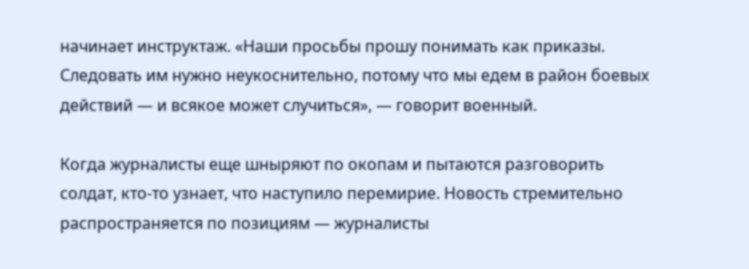начинает инструктаж. «Наши просьбы прошу понимать как приказы. Следовать им нужно неукоснительно, потому что мы едем в район боевых действий — и всякое может случиться», — говорит военный.

Когда журналисты еще шныряют по окопам и пытаются разговорить солдат, кто-то узнает, что наступило перемирие. Новость стремительно распространяется по позициям — журналисты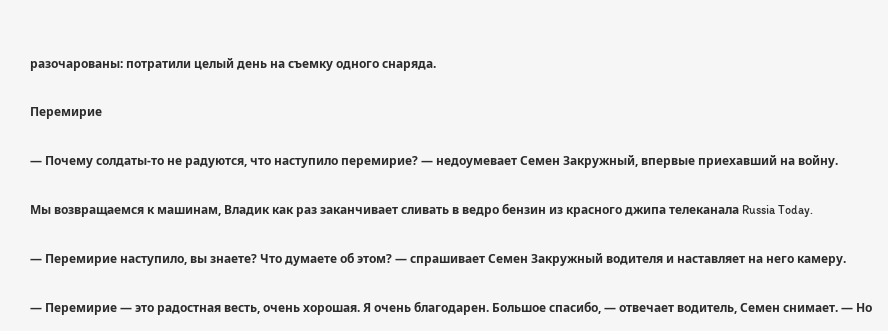разочарованы: потратили целый день на съемку одного снаряда.

Перемирие

— Почему солдаты-то не радуются, что наступило перемирие? — недоумевает Семен Закружный, впервые приехавший на войну.

Мы возвращаемся к машинам, Владик как раз заканчивает сливать в ведро бензин из красного джипа телеканала Russia Today.

— Перемирие наступило, вы знаете? Что думаете об этом? — спрашивает Семен Закружный водителя и наставляет на него камеру.

— Перемирие — это радостная весть, очень хорошая. Я очень благодарен. Большое спасибо, — отвечает водитель, Семен снимает. — Но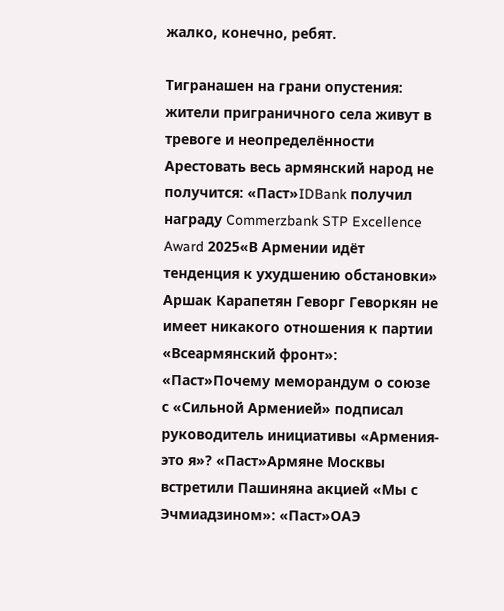жалко, конечно, ребят.

Тигранашен на грани опустения: жители приграничного села живут в тревоге и неопределённости Арестовать весь армянский народ не получится: «Паст»IDBank получил награду Commerzbank STP Excellence Award 2025«В Армении идёт тенденция к ухудшению обстановки» Аршак Карапетян Геворг Геворкян не имеет никакого отношения к партии «Всеармянский фронт»: «Паст»Почему меморандум о союзе с «Сильной Арменией» подписал руководитель инициативы «Армения-это я»? «Паст»Армяне Москвы встретили Пашиняна акцией «Мы с Эчмиадзином»: «Паст»ОАЭ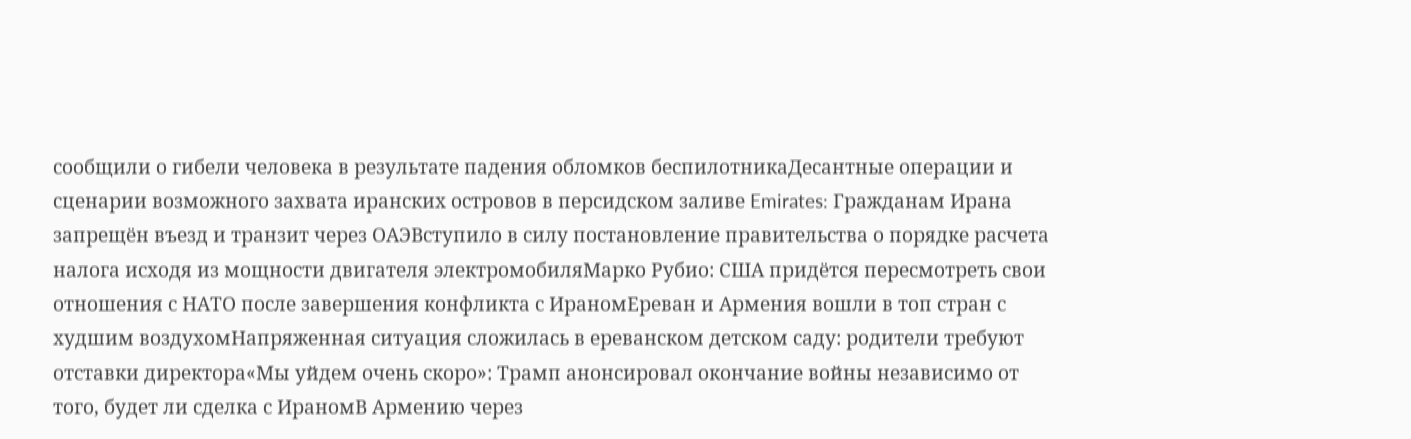сообщили о гибели человека в результате падения обломков беспилотникаДесантные операции и сценарии возможного захвата иранских островов в персидском заливе Emirates: Гражданам Ирана запрещён въезд и транзит через ОАЭВступило в силу постановление правительства о порядке расчета налога исходя из мощности двигателя электромобиляМарко Рубио: США придётся пересмотреть свои отношения с НАТО после завершения конфликта с ИраномЕреван и Армения вошли в топ стран с худшим воздухомНапряженная ситуация сложилась в ереванском детском саду: родители требуют отставки директора«Мы уйдем очень скоро»: Трамп анонсировал окончание войны независимо от того, будет ли сделка с ИраномВ Армению через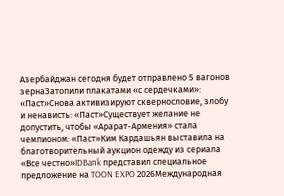Азербайджан сегодня будет отправлено 5 вагонов зернаЗатопили плакатами «с сердечками»: «Паст»Снова активизируют сквернословие, злобу и ненависть: «Паст»Существует желание не допустить, чтобы «Арарат-Армения» стала чемпионом: «Паст»Ким Кардашьян выставила на благотворительный аукцион одежду из сериала «Все честно»IDBank представил специальное предложение на TOON EXPO 2026Международная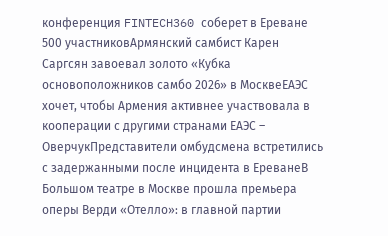конференция FINTECH360 соберет в Ереване 500 участниковАрмянский самбист Карен Саргсян завоевал золото «Кубка основоположников самбо 2026» в МосквеЕАЭС хочет, чтобы Армения активнее участвовала в кооперации с другими странами ЕАЭС – ОверчукПредставители омбудсмена встретились с задержанными после инцидента в ЕреванеВ Большом театре в Москве прошла премьера оперы Верди «Отелло»: в главной партии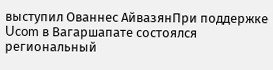выступил Ованнес АйвазянПри поддержке Ucom в Вагаршапате состоялся региональный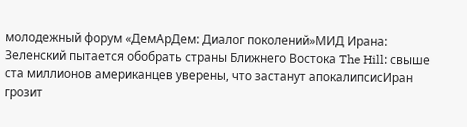молодежный форум «ДемАрДем: Диалог поколений»МИД Ирана: Зеленский пытается обобрать страны Ближнего Востока The Hill: свыше ста миллионов американцев уверены, что застанут апокалипсисИран грозит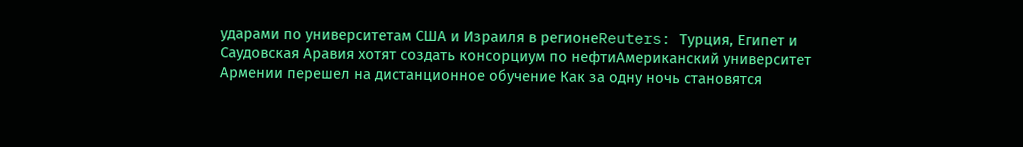ударами по университетам США и Израиля в регионеReuters: Турция, Египет и Саудовская Аравия хотят создать консорциум по нефтиАмериканский университет Армении перешел на дистанционное обучение Как за одну ночь становятся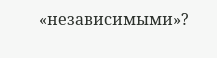«независимыми»?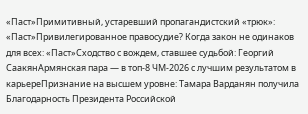«Паст»Примитивный, устаревший пропагандистский «трюк»: «Паст»Привилегированное правосудие? Когда закон не одинаков для всех: «Паст»Сходство с вождем, ставшее судьбой: Георгий СаакянАрмянская пара — в топ-8 ЧМ-2026 с лучшим результатом в карьереПризнание на высшем уровне: Тамара Варданян получила Благодарность Президента Российской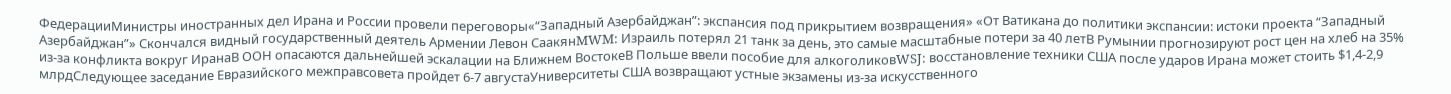ФедерацииМинистры иностранных дел Ирана и России провели переговоры«“Западный Азербайджан”: экспансия под прикрытием возвращения» «От Ватикана до политики экспансии: истоки проекта “Западный Азербайджан”» Скончался видный государственный деятель Армении Левон СаакянMWM: Израиль потерял 21 танк за день, это самые масштабные потери за 40 летВ Румынии прогнозируют рост цен на хлеб на 35% из-за конфликта вокруг ИранаВ ООН опасаются дальнейшей эскалации на Ближнем ВостокеВ Польше ввели пособие для алкоголиковWSJ: восстановление техники США после ударов Ирана может стоить $1,4-2,9 млрдСледующее заседание Евразийского межправсовета пройдет 6-7 августаУниверситеты США возвращают устные экзамены из-за искусственного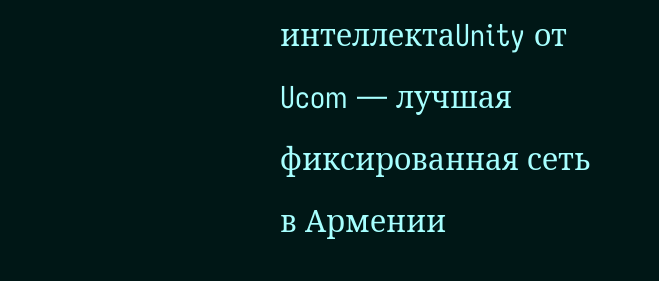интеллектаUnity от Ucom — лучшая фиксированная сеть в Армении